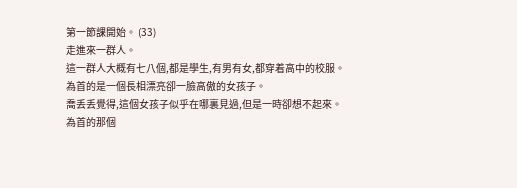第一節課開始。 (33)
走進來一群人。
這一群人大概有七八個,都是學生,有男有女,都穿着高中的校服。
為首的是一個長相漂亮卻一臉高傲的女孩子。
喬丢丢覺得,這個女孩子似乎在哪裏見過,但是一時卻想不起來。
為首的那個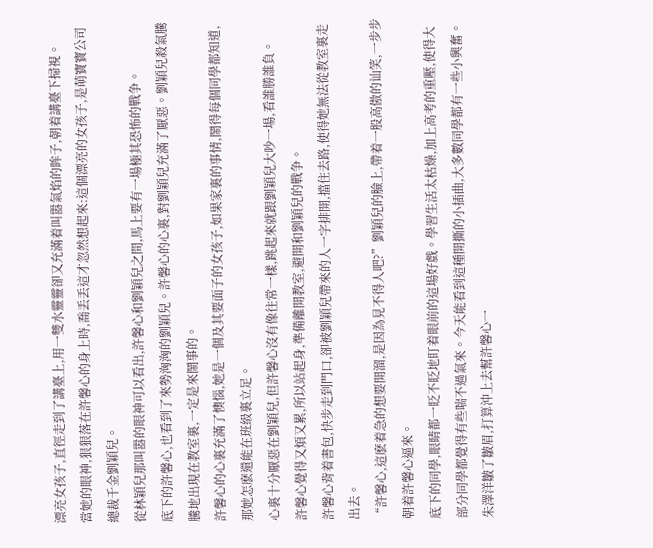漂亮女孩子,直徑走到了講臺上,用一雙水靈靈卻又充滿着叫嚣氣焰的眸子,朝着講臺下掃視。
當她的眼神,狠狠落在許馨心的身上時,喬丢丢這才忽然想起來:這個漂亮的女孩子,是萌寶寶公司總裁千金劉穎兒。
從林穎兒那叫嚣的眼神可以看出,許馨心和劉穎兒之間,馬上要有一場極其恐怖的戰争。
底下的許馨心,也看到了來勢洶洶的劉穎兒。許馨心的心裏,對劉穎兒充滿了厭惡。劉穎兒殺氣騰騰地出現在教室裏,一定是來鬧事的。
許馨心的心裏充滿了懊惱,她是一個及其要面子的女孩子,如果家裏的事情,鬧得每個同學都知道,那她怎麽還能在班級裏立足。
心裏十分厭惡在劉穎兒,但許馨心沒有像往常一樣,跳起來就跟劉穎兒大吵一場,看誰勝誰負。
許馨心覺得又煩又累,所以站起身,準備離開教室,避開和劉穎兒的戰争。
許馨心背着書包,快步走到門口,卻被劉穎兒帶來的人一字排開,擋住去路,使得她無法從教室裏走出去。
“許馨心,這麽着急的想要開溜,是因為見不得人吧?”劉穎兒的臉上,帶着一股高傲的讪笑,一步步朝着許馨心逼來。
底下的同學,眼睛都一眨不眨地盯着眼前的這場好戲。學習生活太枯燥,加上高考的重壓,使得大部分同學都覺得有些喘不過氣來。今天能看到這種開撕的小插曲,大多數同學都有一些小興奮。
朱澤洋皺了皺眉,打算沖上去幫許馨心一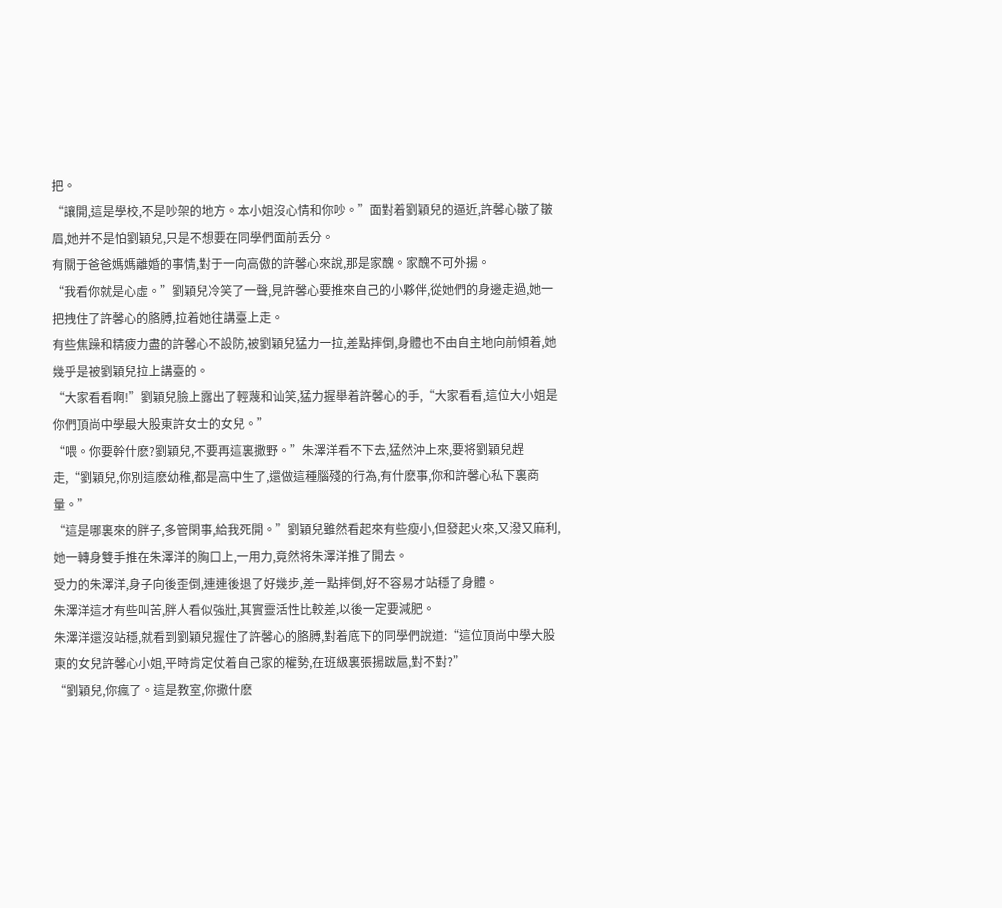把。
“讓開,這是學校,不是吵架的地方。本小姐沒心情和你吵。”面對着劉穎兒的逼近,許馨心皺了皺眉,她并不是怕劉穎兒,只是不想要在同學們面前丢分。
有關于爸爸媽媽離婚的事情,對于一向高傲的許馨心來說,那是家醜。家醜不可外揚。
“我看你就是心虛。”劉穎兒冷笑了一聲,見許馨心要推來自己的小夥伴,從她們的身邊走過,她一把拽住了許馨心的胳膊,拉着她往講臺上走。
有些焦躁和精疲力盡的許馨心不設防,被劉穎兒猛力一拉,差點摔倒,身體也不由自主地向前傾着,她幾乎是被劉穎兒拉上講臺的。
“大家看看啊!”劉穎兒臉上露出了輕蔑和讪笑,猛力握舉着許馨心的手,“大家看看,這位大小姐是你們頂尚中學最大股東許女士的女兒。”
“喂。你要幹什麽?劉穎兒,不要再這裏撒野。”朱澤洋看不下去,猛然沖上來,要将劉穎兒趕走,“劉穎兒,你別這麽幼稚,都是高中生了,還做這種腦殘的行為,有什麽事,你和許馨心私下裏商量。”
“這是哪裏來的胖子,多管閑事,給我死開。”劉穎兒雖然看起來有些瘦小,但發起火來,又潑又麻利,她一轉身雙手推在朱澤洋的胸口上,一用力,竟然将朱澤洋推了開去。
受力的朱澤洋,身子向後歪倒,連連後退了好幾步,差一點摔倒,好不容易才站穩了身體。
朱澤洋這才有些叫苦,胖人看似強壯,其實靈活性比較差,以後一定要減肥。
朱澤洋還沒站穩,就看到劉穎兒握住了許馨心的胳膊,對着底下的同學們說道:“這位頂尚中學大股東的女兒許馨心小姐,平時肯定仗着自己家的權勢,在班級裏張揚跋扈,對不對?”
“劉穎兒,你瘋了。這是教室,你撒什麽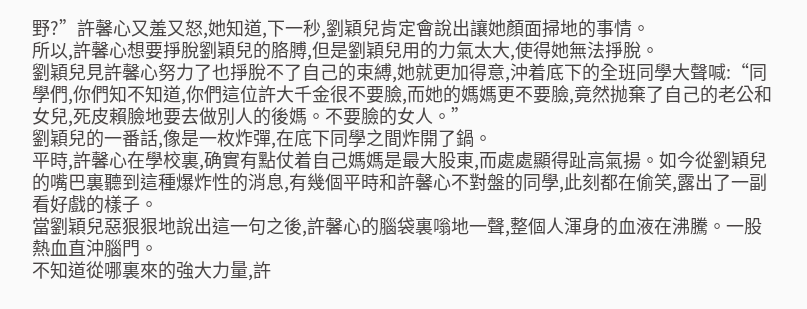野?”許馨心又羞又怒,她知道,下一秒,劉穎兒肯定會說出讓她顏面掃地的事情。
所以,許馨心想要掙脫劉穎兒的胳膊,但是劉穎兒用的力氣太大,使得她無法掙脫。
劉穎兒見許馨心努力了也掙脫不了自己的束縛,她就更加得意,沖着底下的全班同學大聲喊:“同學們,你們知不知道,你們這位許大千金很不要臉,而她的媽媽更不要臉,竟然抛棄了自己的老公和女兒,死皮賴臉地要去做別人的後媽。不要臉的女人。”
劉穎兒的一番話,像是一枚炸彈,在底下同學之間炸開了鍋。
平時,許馨心在學校裏,确實有點仗着自己媽媽是最大股東,而處處顯得趾高氣揚。如今從劉穎兒的嘴巴裏聽到這種爆炸性的消息,有幾個平時和許馨心不對盤的同學,此刻都在偷笑,露出了一副看好戲的樣子。
當劉穎兒惡狠狠地說出這一句之後,許馨心的腦袋裏嗡地一聲,整個人渾身的血液在沸騰。一股熱血直沖腦門。
不知道從哪裏來的強大力量,許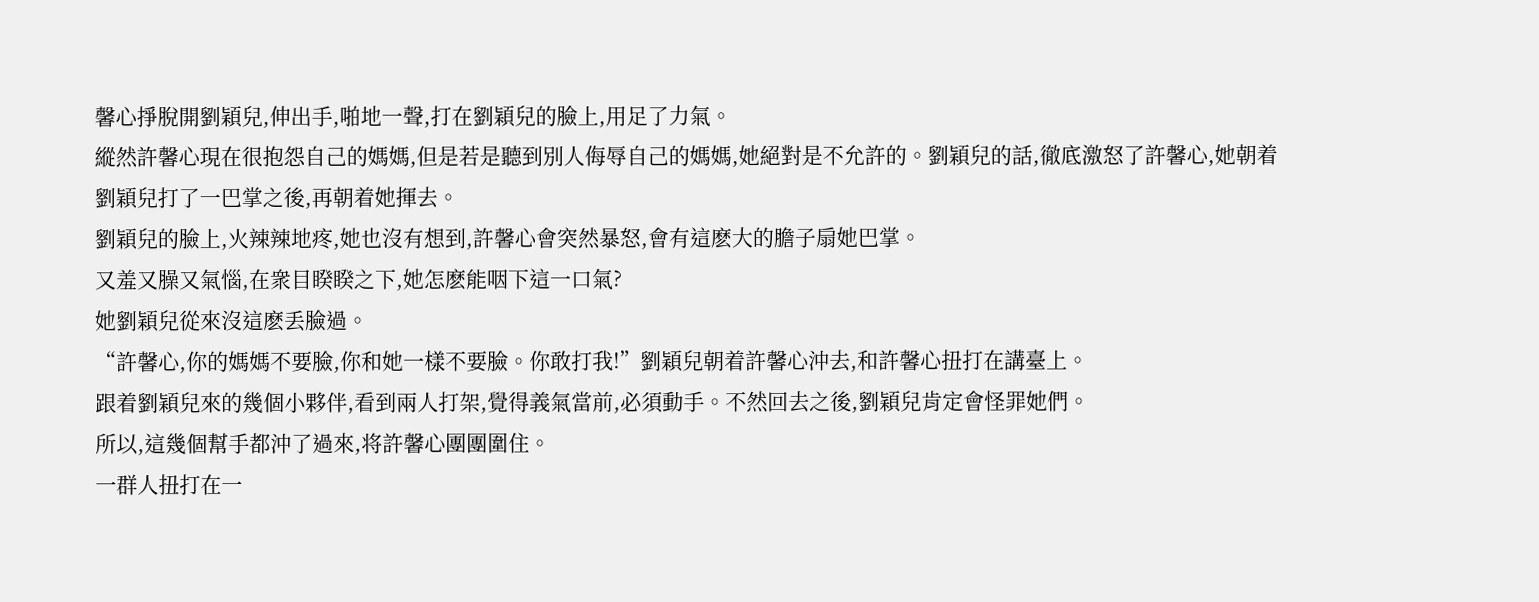馨心掙脫開劉穎兒,伸出手,啪地一聲,打在劉穎兒的臉上,用足了力氣。
縱然許馨心現在很抱怨自己的媽媽,但是若是聽到別人侮辱自己的媽媽,她絕對是不允許的。劉穎兒的話,徹底激怒了許馨心,她朝着劉穎兒打了一巴掌之後,再朝着她揮去。
劉穎兒的臉上,火辣辣地疼,她也沒有想到,許馨心會突然暴怒,會有這麽大的膽子扇她巴掌。
又羞又臊又氣惱,在衆目睽睽之下,她怎麽能咽下這一口氣?
她劉穎兒從來沒這麽丢臉過。
“許馨心,你的媽媽不要臉,你和她一樣不要臉。你敢打我!”劉穎兒朝着許馨心沖去,和許馨心扭打在講臺上。
跟着劉穎兒來的幾個小夥伴,看到兩人打架,覺得義氣當前,必須動手。不然回去之後,劉穎兒肯定會怪罪她們。
所以,這幾個幫手都沖了過來,将許馨心團團圍住。
一群人扭打在一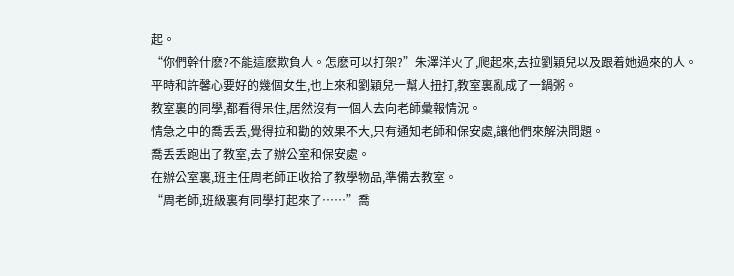起。
“你們幹什麽?不能這麽欺負人。怎麽可以打架?”朱澤洋火了,爬起來,去拉劉穎兒以及跟着她過來的人。
平時和許馨心要好的幾個女生,也上來和劉穎兒一幫人扭打,教室裏亂成了一鍋粥。
教室裏的同學,都看得呆住,居然沒有一個人去向老師彙報情況。
情急之中的喬丢丢,覺得拉和勸的效果不大,只有通知老師和保安處,讓他們來解決問題。
喬丢丢跑出了教室,去了辦公室和保安處。
在辦公室裏,班主任周老師正收拾了教學物品,準備去教室。
“周老師,班級裏有同學打起來了……”喬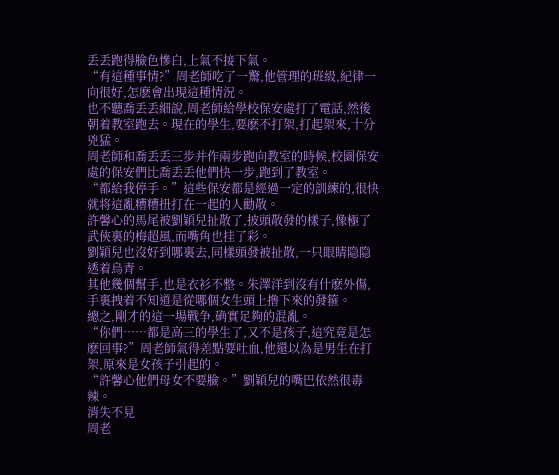丢丢跑得臉色慘白,上氣不接下氣。
“有這種事情?”周老師吃了一驚,他管理的班級,紀律一向很好,怎麽會出現這種情況。
也不聽喬丢丢細說,周老師給學校保安處打了電話,然後朝着教室跑去。現在的學生,要麽不打架,打起架來,十分兇猛。
周老師和喬丢丢三步并作兩步跑向教室的時候,校園保安處的保安們比喬丢丢他們快一步,跑到了教室。
“都給我停手。”這些保安都是經過一定的訓練的,很快就将這亂糟糟扭打在一起的人勸散。
許馨心的馬尾被劉穎兒扯散了,披頭散發的樣子,像極了武俠裏的梅超風,而嘴角也挂了彩。
劉穎兒也沒好到哪裏去,同樣頭發被扯散,一只眼睛隐隐透着烏青。
其他幾個幫手,也是衣衫不整。朱澤洋到沒有什麽外傷,手裏拽着不知道是從哪個女生頭上撸下來的發箍。
總之,剛才的這一場戰争,确實足夠的混亂。
“你們……都是高三的學生了,又不是孩子,這究竟是怎麽回事?”周老師氣得差點要吐血,他還以為是男生在打架,原來是女孩子引起的。
“許馨心他們母女不要臉。”劉穎兒的嘴巴依然很毒辣。
消失不見
周老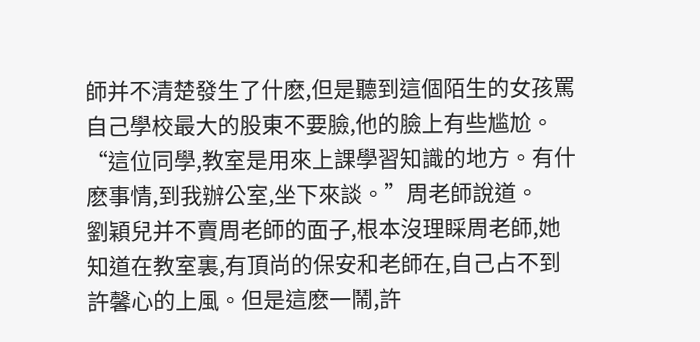師并不清楚發生了什麽,但是聽到這個陌生的女孩罵自己學校最大的股東不要臉,他的臉上有些尴尬。
“這位同學,教室是用來上課學習知識的地方。有什麽事情,到我辦公室,坐下來談。”周老師說道。
劉穎兒并不賣周老師的面子,根本沒理睬周老師,她知道在教室裏,有頂尚的保安和老師在,自己占不到許馨心的上風。但是這麽一鬧,許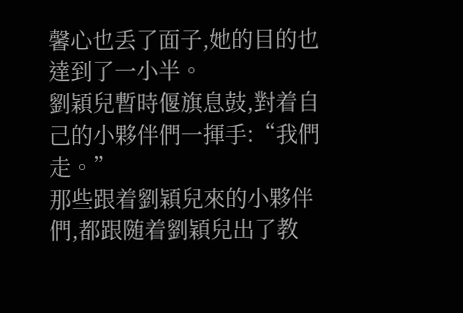馨心也丢了面子,她的目的也達到了一小半。
劉穎兒暫時偃旗息鼓,對着自己的小夥伴們一揮手:“我們走。”
那些跟着劉穎兒來的小夥伴們,都跟随着劉穎兒出了教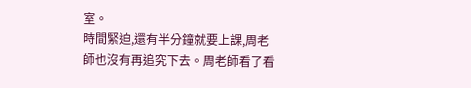室。
時間緊迫,還有半分鐘就要上課,周老師也沒有再追究下去。周老師看了看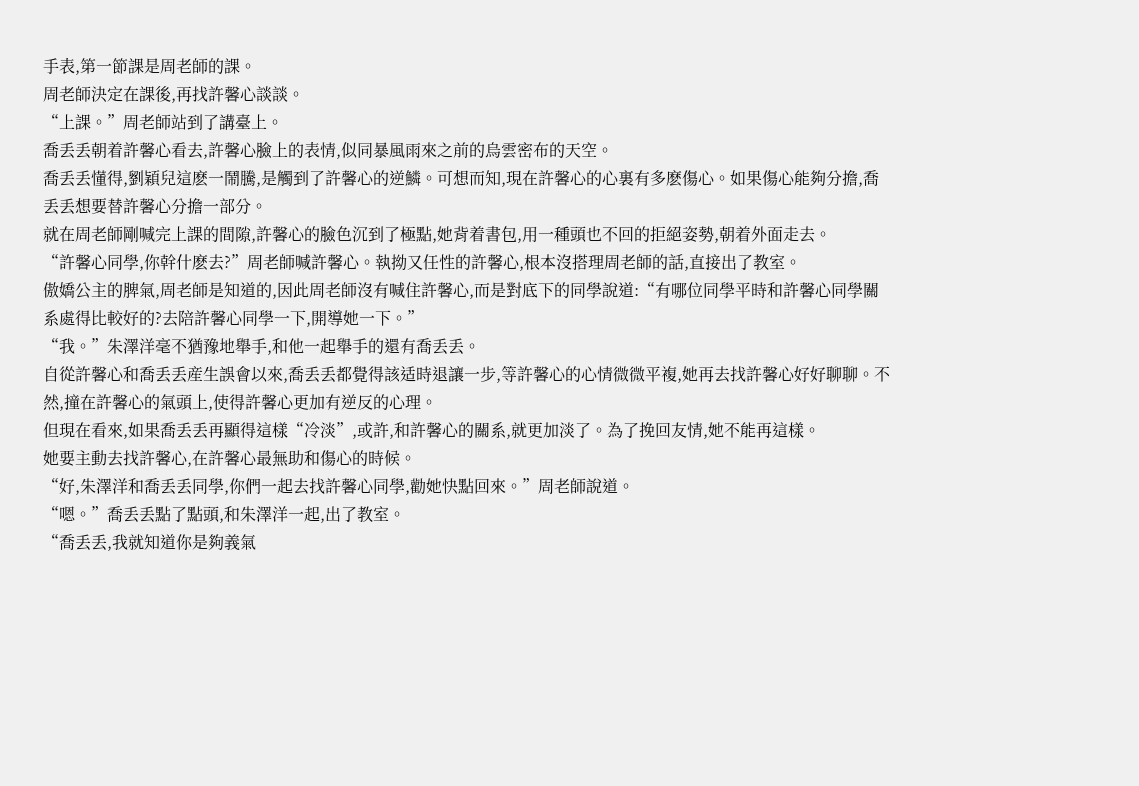手表,第一節課是周老師的課。
周老師決定在課後,再找許馨心談談。
“上課。”周老師站到了講臺上。
喬丢丢朝着許馨心看去,許馨心臉上的表情,似同暴風雨來之前的烏雲密布的天空。
喬丢丢懂得,劉穎兒這麽一鬧騰,是觸到了許馨心的逆鱗。可想而知,現在許馨心的心裏有多麽傷心。如果傷心能夠分擔,喬丢丢想要替許馨心分擔一部分。
就在周老師剛喊完上課的間隙,許馨心的臉色沉到了極點,她背着書包,用一種頭也不回的拒絕姿勢,朝着外面走去。
“許馨心同學,你幹什麽去?”周老師喊許馨心。執拗又任性的許馨心,根本沒搭理周老師的話,直接出了教室。
傲嬌公主的脾氣,周老師是知道的,因此周老師沒有喊住許馨心,而是對底下的同學說道:“有哪位同學平時和許馨心同學關系處得比較好的?去陪許馨心同學一下,開導她一下。”
“我。”朱澤洋毫不猶豫地舉手,和他一起舉手的還有喬丢丢。
自從許馨心和喬丢丢産生誤會以來,喬丢丢都覺得該适時退讓一步,等許馨心的心情微微平複,她再去找許馨心好好聊聊。不然,撞在許馨心的氣頭上,使得許馨心更加有逆反的心理。
但現在看來,如果喬丢丢再顯得這樣“冷淡”,或許,和許馨心的關系,就更加淡了。為了挽回友情,她不能再這樣。
她要主動去找許馨心,在許馨心最無助和傷心的時候。
“好,朱澤洋和喬丢丢同學,你們一起去找許馨心同學,勸她快點回來。”周老師說道。
“嗯。”喬丢丢點了點頭,和朱澤洋一起,出了教室。
“喬丢丢,我就知道你是夠義氣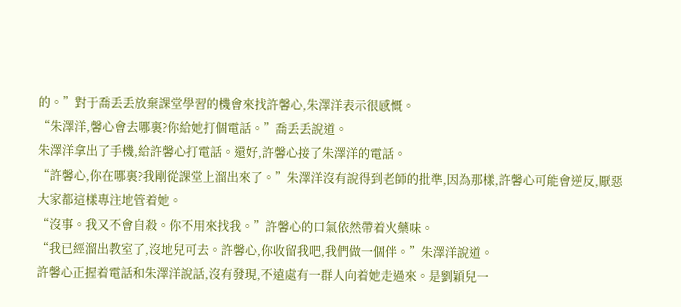的。”對于喬丢丢放棄課堂學習的機會來找許馨心,朱澤洋表示很感慨。
“朱澤洋,馨心會去哪裏?你給她打個電話。”喬丢丢說道。
朱澤洋拿出了手機,給許馨心打電話。還好,許馨心接了朱澤洋的電話。
“許馨心,你在哪裏?我剛從課堂上溜出來了。”朱澤洋沒有說得到老師的批準,因為那樣,許馨心可能會逆反,厭惡大家都這樣專注地管着她。
“沒事。我又不會自殺。你不用來找我。”許馨心的口氣依然帶着火藥味。
“我已經溜出教室了,沒地兒可去。許馨心,你收留我吧,我們做一個伴。”朱澤洋說道。
許馨心正握着電話和朱澤洋說話,沒有發現,不遠處有一群人向着她走過來。是劉穎兒一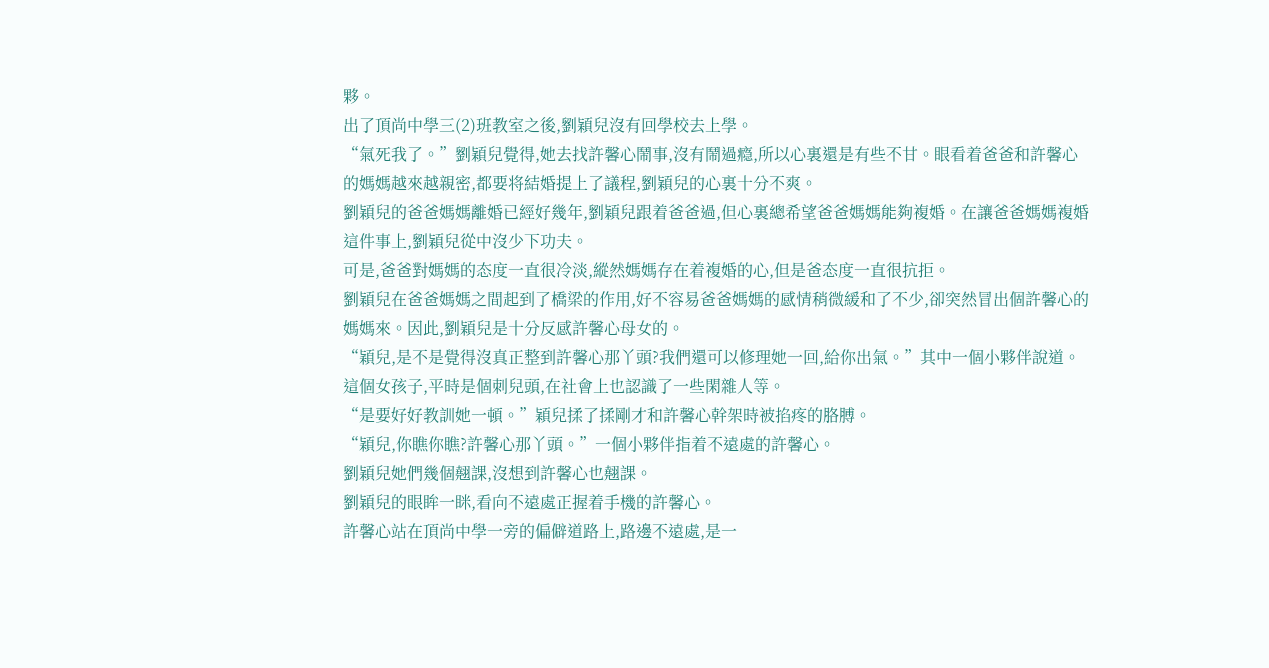夥。
出了頂尚中學三(2)班教室之後,劉穎兒沒有回學校去上學。
“氣死我了。”劉穎兒覺得,她去找許馨心鬧事,沒有鬧過瘾,所以心裏還是有些不甘。眼看着爸爸和許馨心的媽媽越來越親密,都要将結婚提上了議程,劉穎兒的心裏十分不爽。
劉穎兒的爸爸媽媽離婚已經好幾年,劉穎兒跟着爸爸過,但心裏總希望爸爸媽媽能夠複婚。在讓爸爸媽媽複婚這件事上,劉穎兒從中沒少下功夫。
可是,爸爸對媽媽的态度一直很冷淡,縱然媽媽存在着複婚的心,但是爸态度一直很抗拒。
劉穎兒在爸爸媽媽之間起到了橋梁的作用,好不容易爸爸媽媽的感情稍微緩和了不少,卻突然冒出個許馨心的媽媽來。因此,劉穎兒是十分反感許馨心母女的。
“穎兒,是不是覺得沒真正整到許馨心那丫頭?我們還可以修理她一回,給你出氣。”其中一個小夥伴說道。這個女孩子,平時是個刺兒頭,在社會上也認識了一些閑雜人等。
“是要好好教訓她一頓。”穎兒揉了揉剛才和許馨心幹架時被掐疼的胳膊。
“穎兒,你瞧你瞧?許馨心那丫頭。”一個小夥伴指着不遠處的許馨心。
劉穎兒她們幾個翹課,沒想到許馨心也翹課。
劉穎兒的眼眸一眯,看向不遠處正握着手機的許馨心。
許馨心站在頂尚中學一旁的偏僻道路上,路邊不遠處,是一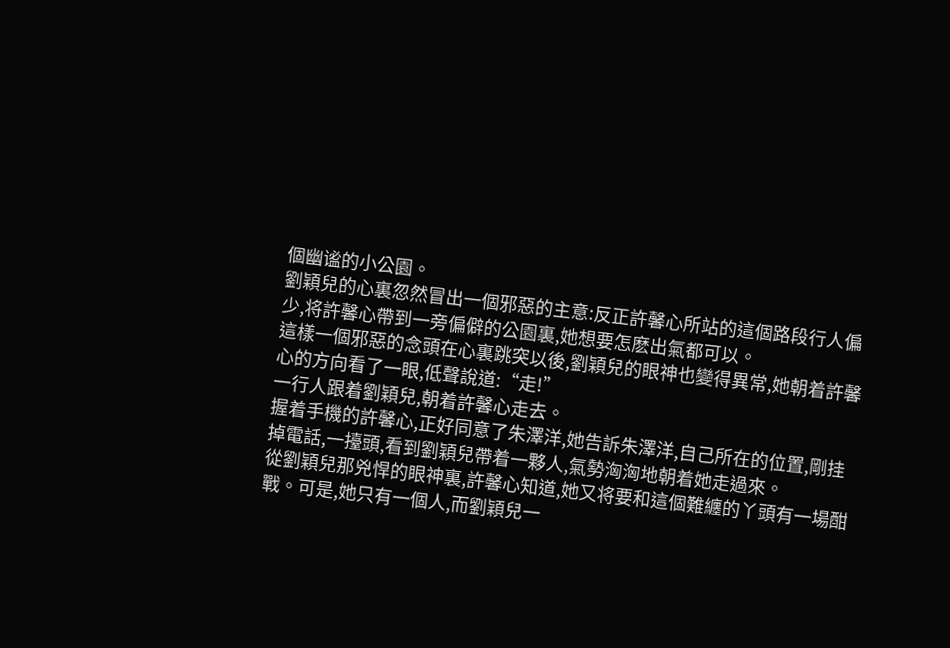個幽谧的小公園。
劉穎兒的心裏忽然冒出一個邪惡的主意:反正許馨心所站的這個路段行人偏少,将許馨心帶到一旁偏僻的公園裏,她想要怎麽出氣都可以。
這樣一個邪惡的念頭在心裏跳突以後,劉穎兒的眼神也變得異常,她朝着許馨心的方向看了一眼,低聲說道:“走!”
一行人跟着劉穎兒,朝着許馨心走去。
握着手機的許馨心,正好同意了朱澤洋,她告訴朱澤洋,自己所在的位置,剛挂掉電話,一擡頭,看到劉穎兒帶着一夥人,氣勢洶洶地朝着她走過來。
從劉穎兒那兇悍的眼神裏,許馨心知道,她又将要和這個難纏的丫頭有一場酣戰。可是,她只有一個人,而劉穎兒一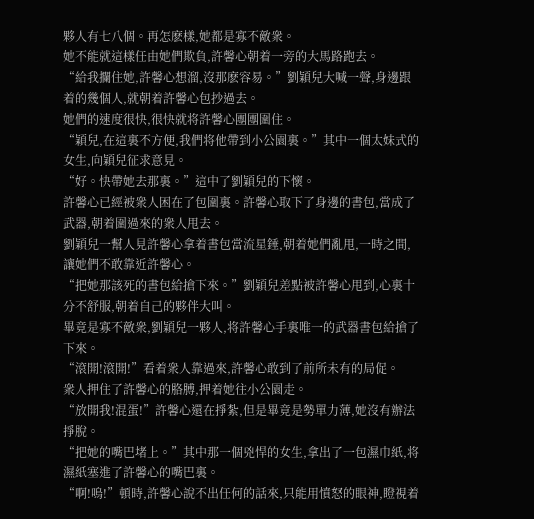夥人有七八個。再怎麽樣,她都是寡不敵衆。
她不能就這樣任由她們欺負,許馨心朝着一旁的大馬路跑去。
“給我攔住她,許馨心想溜,沒那麽容易。”劉穎兒大喊一聲,身邊跟着的幾個人,就朝着許馨心包抄過去。
她們的速度很快,很快就将許馨心團團圍住。
“穎兒,在這裏不方便,我們将他帶到小公園裏。”其中一個太妹式的女生,向穎兒征求意見。
“好。快帶她去那裏。”這中了劉穎兒的下懷。
許馨心已經被衆人困在了包圍裏。許馨心取下了身邊的書包,當成了武器,朝着圍過來的衆人甩去。
劉穎兒一幫人見許馨心拿着書包當流星錘,朝着她們亂甩,一時之間,讓她們不敢靠近許馨心。
“把她那該死的書包給搶下來。”劉穎兒差點被許馨心甩到,心裏十分不舒服,朝着自己的夥伴大叫。
畢竟是寡不敵衆,劉穎兒一夥人,将許馨心手裏唯一的武器書包給搶了下來。
“滾開!滾開!”看着衆人靠過來,許馨心敢到了前所未有的局促。
衆人押住了許馨心的胳膊,押着她往小公園走。
“放開我!混蛋!”許馨心還在掙紮,但是畢竟是勢單力薄,她沒有辦法掙脫。
“把她的嘴巴堵上。”其中那一個兇悍的女生,拿出了一包濕巾紙,将濕紙塞進了許馨心的嘴巴裏。
“啊!嗚!”頓時,許馨心說不出任何的話來,只能用憤怒的眼神,瞪視着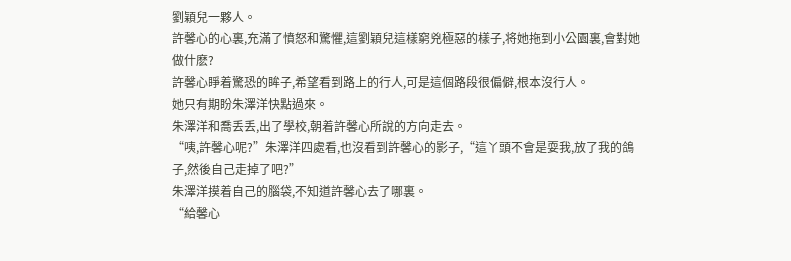劉穎兒一夥人。
許馨心的心裏,充滿了憤怒和驚懼,這劉穎兒這樣窮兇極惡的樣子,将她拖到小公園裏,會對她做什麽?
許馨心睜着驚恐的眸子,希望看到路上的行人,可是這個路段很偏僻,根本沒行人。
她只有期盼朱澤洋快點過來。
朱澤洋和喬丢丢,出了學校,朝着許馨心所說的方向走去。
“咦,許馨心呢?”朱澤洋四處看,也沒看到許馨心的影子,“這丫頭不會是耍我,放了我的鴿子,然後自己走掉了吧?”
朱澤洋摸着自己的腦袋,不知道許馨心去了哪裏。
“給馨心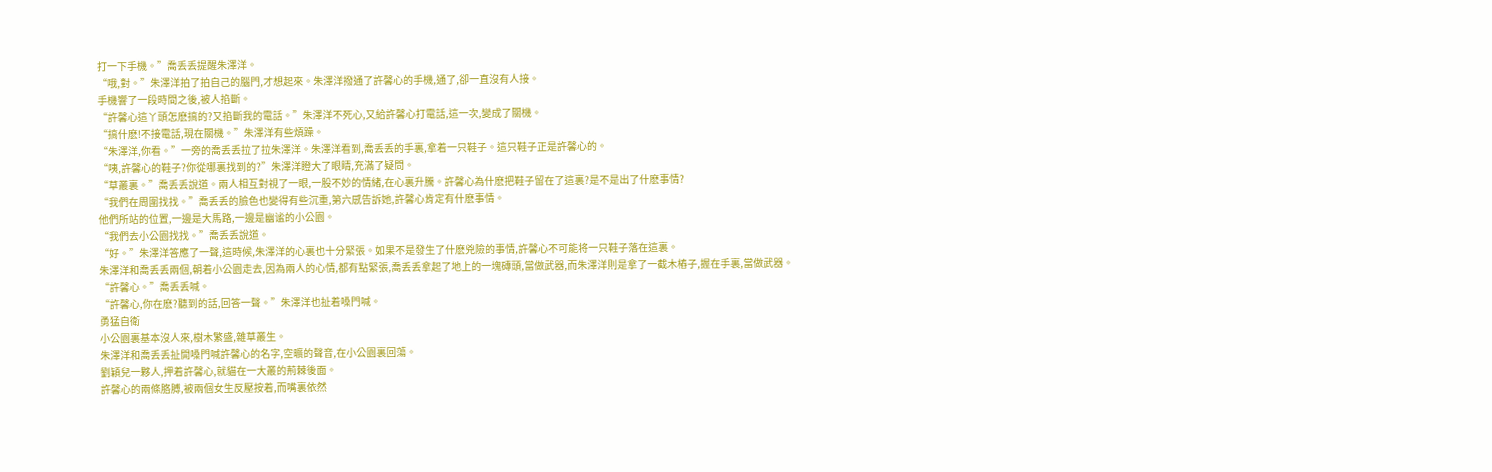打一下手機。”喬丢丢提醒朱澤洋。
“哦,對。”朱澤洋拍了拍自己的腦門,才想起來。朱澤洋撥通了許馨心的手機,通了,卻一直沒有人接。
手機響了一段時間之後,被人掐斷。
“許馨心這丫頭怎麽搞的?又掐斷我的電話。”朱澤洋不死心,又給許馨心打電話,這一次,變成了關機。
“搞什麽!不接電話,現在關機。”朱澤洋有些煩躁。
“朱澤洋,你看。”一旁的喬丢丢拉了拉朱澤洋。朱澤洋看到,喬丢丢的手裏,拿着一只鞋子。這只鞋子正是許馨心的。
“咦,許馨心的鞋子?你從哪裏找到的?”朱澤洋瞪大了眼睛,充滿了疑問。
“草叢裏。”喬丢丢說道。兩人相互對視了一眼,一股不妙的情緒,在心裏升騰。許馨心為什麽把鞋子留在了這裏?是不是出了什麽事情?
“我們在周圍找找。”喬丢丢的臉色也變得有些沉重,第六感告訴她,許馨心肯定有什麽事情。
他們所站的位置,一邊是大馬路,一邊是幽谧的小公園。
“我們去小公園找找。”喬丢丢說道。
“好。”朱澤洋答應了一聲,這時候,朱澤洋的心裏也十分緊張。如果不是發生了什麽兇險的事情,許馨心不可能将一只鞋子落在這裏。
朱澤洋和喬丢丢兩個,朝着小公園走去,因為兩人的心情,都有點緊張,喬丢丢拿起了地上的一塊磚頭,當做武器,而朱澤洋則是拿了一截木樁子,握在手裏,當做武器。
“許馨心。”喬丢丢喊。
“許馨心,你在麽?聽到的話,回答一聲。”朱澤洋也扯着嗓門喊。
勇猛自衛
小公園裏基本沒人來,樹木繁盛,雜草叢生。
朱澤洋和喬丢丢扯開嗓門喊許馨心的名字,空曠的聲音,在小公園裏回蕩。
劉穎兒一夥人,押着許馨心,就貓在一大叢的荊棘後面。
許馨心的兩條胳膊,被兩個女生反壓按着,而嘴裏依然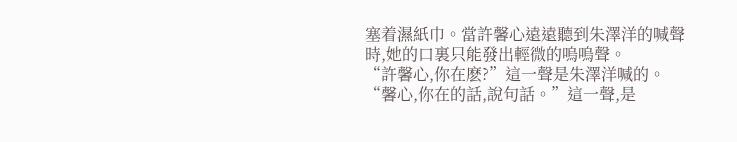塞着濕紙巾。當許馨心遠遠聽到朱澤洋的喊聲時,她的口裏只能發出輕微的嗚嗚聲。
“許馨心,你在麽?”這一聲是朱澤洋喊的。
“馨心,你在的話,說句話。”這一聲,是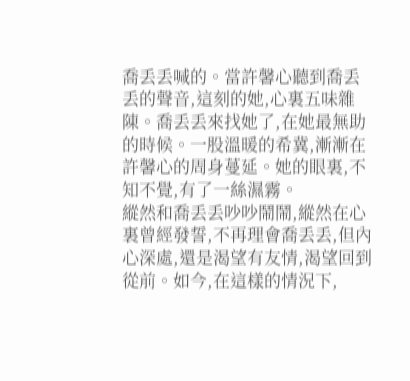喬丢丢喊的。當許馨心聽到喬丢丢的聲音,這刻的她,心裏五味雜陳。喬丢丢來找她了,在她最無助的時候。一股溫暖的希冀,漸漸在許馨心的周身蔓延。她的眼裏,不知不覺,有了一絲濕霧。
縱然和喬丢丢吵吵鬧鬧,縱然在心裏曾經發誓,不再理會喬丢丢,但內心深處,還是渴望有友情,渴望回到從前。如今,在這樣的情況下,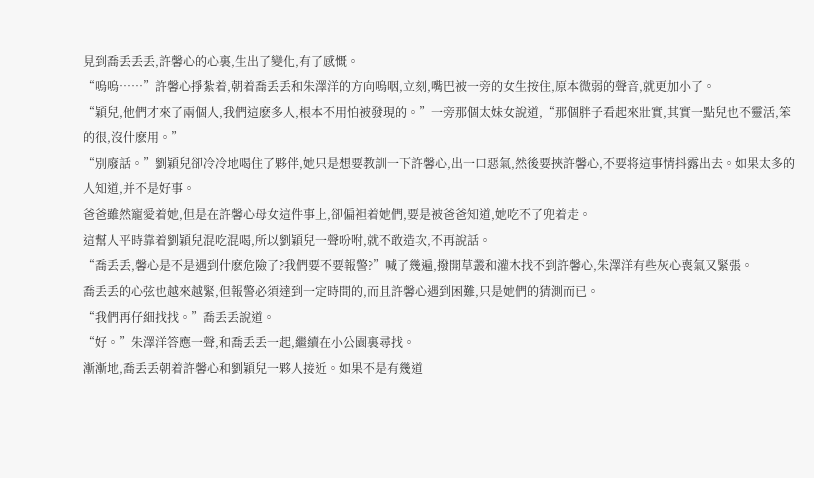見到喬丢丢丢,許馨心的心裏,生出了變化,有了感慨。
“嗚嗚……”許馨心掙紮着,朝着喬丢丢和朱澤洋的方向嗚咽,立刻,嘴巴被一旁的女生按住,原本微弱的聲音,就更加小了。
“穎兒,他們才來了兩個人,我們這麽多人,根本不用怕被發現的。”一旁那個太妹女說道,“那個胖子看起來壯實,其實一點兒也不靈活,笨的很,沒什麽用。”
“別廢話。”劉穎兒卻冷冷地喝住了夥伴,她只是想要教訓一下許馨心,出一口惡氣,然後要挾許馨心,不要将這事情抖露出去。如果太多的人知道,并不是好事。
爸爸雖然寵愛着她,但是在許馨心母女這件事上,卻偏袒着她們,要是被爸爸知道,她吃不了兜着走。
這幫人平時靠着劉穎兒混吃混喝,所以劉穎兒一聲吩咐,就不敢造次,不再說話。
“喬丢丢,馨心是不是遇到什麽危險了?我們要不要報警?”喊了幾遍,撥開草叢和灌木找不到許馨心,朱澤洋有些灰心喪氣又緊張。
喬丢丢的心弦也越來越緊,但報警必須達到一定時間的,而且許馨心遇到困難,只是她們的猜測而已。
“我們再仔細找找。”喬丢丢說道。
“好。”朱澤洋答應一聲,和喬丢丢一起,繼續在小公園裏尋找。
漸漸地,喬丢丢朝着許馨心和劉穎兒一夥人接近。如果不是有幾道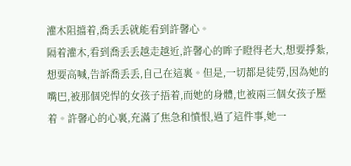灌木阻擋着,喬丢丢就能看到許馨心。
隔着灌木,看到喬丢丢越走越近,許馨心的眸子瞪得老大,想要掙紮,想要高喊,告訴喬丢丢,自己在這裏。但是,一切都是徒勞,因為她的嘴巴,被那個兇悍的女孩子捂着,而她的身體,也被兩三個女孩子壓着。許馨心的心裏,充滿了焦急和憤恨,過了這件事,她一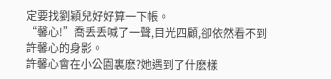定要找劉穎兒好好算一下帳。
“馨心!”喬丢丢喊了一聲,目光四顧,卻依然看不到許馨心的身影。
許馨心會在小公園裏麽?她遇到了什麽樣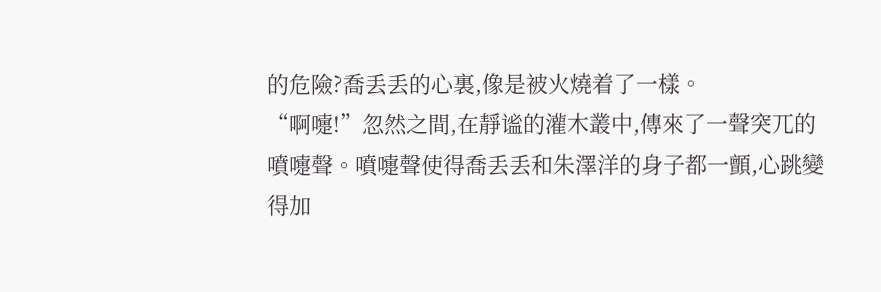的危險?喬丢丢的心裏,像是被火燒着了一樣。
“啊嚏!”忽然之間,在靜谧的灌木叢中,傳來了一聲突兀的噴嚏聲。噴嚏聲使得喬丢丢和朱澤洋的身子都一顫,心跳變得加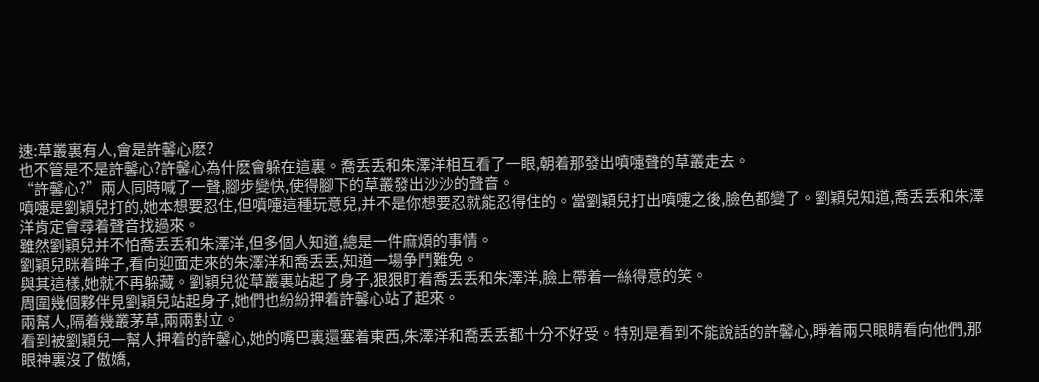速:草叢裏有人,會是許馨心麽?
也不管是不是許馨心?許馨心為什麽會躲在這裏。喬丢丢和朱澤洋相互看了一眼,朝着那發出噴嚏聲的草叢走去。
“許馨心?”兩人同時喊了一聲,腳步變快,使得腳下的草叢發出沙沙的聲音。
噴嚏是劉穎兒打的,她本想要忍住,但噴嚏這種玩意兒,并不是你想要忍就能忍得住的。當劉穎兒打出噴嚏之後,臉色都變了。劉穎兒知道,喬丢丢和朱澤洋肯定會尋着聲音找過來。
雖然劉穎兒并不怕喬丢丢和朱澤洋,但多個人知道,總是一件麻煩的事情。
劉穎兒眯着眸子,看向迎面走來的朱澤洋和喬丢丢,知道一場争鬥難免。
與其這樣,她就不再躲藏。劉穎兒從草叢裏站起了身子,狠狠盯着喬丢丢和朱澤洋,臉上帶着一絲得意的笑。
周圍幾個夥伴見劉穎兒站起身子,她們也紛紛押着許馨心站了起來。
兩幫人,隔着幾叢茅草,兩兩對立。
看到被劉穎兒一幫人押着的許馨心,她的嘴巴裏還塞着東西,朱澤洋和喬丢丢都十分不好受。特別是看到不能說話的許馨心,睜着兩只眼睛看向他們,那眼神裏沒了傲嬌,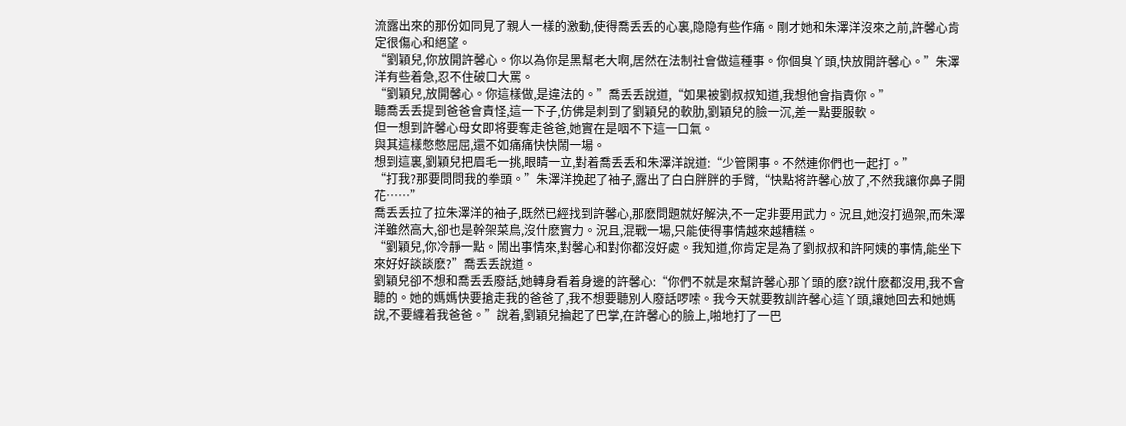流露出來的那份如同見了親人一樣的激動,使得喬丢丢的心裏,隐隐有些作痛。剛才她和朱澤洋沒來之前,許馨心肯定很傷心和絕望。
“劉穎兒,你放開許馨心。你以為你是黑幫老大啊,居然在法制社會做這種事。你個臭丫頭,快放開許馨心。”朱澤洋有些着急,忍不住破口大罵。
“劉穎兒,放開馨心。你這樣做,是違法的。”喬丢丢說道,“如果被劉叔叔知道,我想他會指責你。”
聽喬丢丢提到爸爸會責怪,這一下子,仿佛是刺到了劉穎兒的軟肋,劉穎兒的臉一沉,差一點要服軟。
但一想到許馨心母女即将要奪走爸爸,她實在是咽不下這一口氣。
與其這樣憋憋屈屈,還不如痛痛快快鬧一場。
想到這裏,劉穎兒把眉毛一挑,眼睛一立,對着喬丢丢和朱澤洋說道:“少管閑事。不然連你們也一起打。”
“打我?那要問問我的拳頭。”朱澤洋挽起了袖子,露出了白白胖胖的手臂,“快點将許馨心放了,不然我讓你鼻子開花……”
喬丢丢拉了拉朱澤洋的袖子,既然已經找到許馨心,那麽問題就好解決,不一定非要用武力。況且,她沒打過架,而朱澤洋雖然高大,卻也是幹架菜鳥,沒什麽實力。況且,混戰一場,只能使得事情越來越糟糕。
“劉穎兒,你冷靜一點。鬧出事情來,對馨心和對你都沒好處。我知道,你肯定是為了劉叔叔和許阿姨的事情,能坐下來好好談談麽?”喬丢丢說道。
劉穎兒卻不想和喬丢丢廢話,她轉身看着身邊的許馨心:“你們不就是來幫許馨心那丫頭的麽?說什麽都沒用,我不會聽的。她的媽媽快要搶走我的爸爸了,我不想要聽別人廢話啰嗦。我今天就要教訓許馨心這丫頭,讓她回去和她媽說,不要纏着我爸爸。”說着,劉穎兒掄起了巴掌,在許馨心的臉上,啪地打了一巴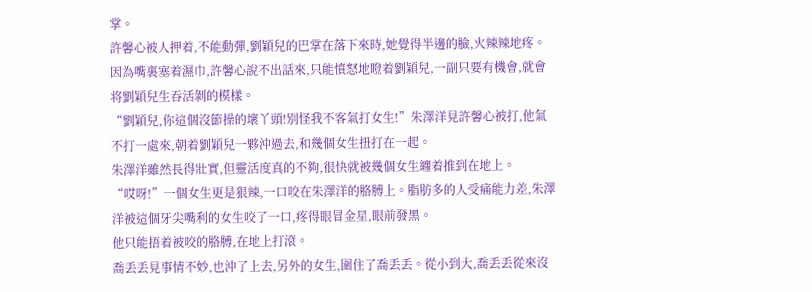掌。
許馨心被人押着,不能動彈,劉穎兒的巴掌在落下來時,她覺得半邊的臉,火辣辣地疼。
因為嘴裏塞着濕巾,許馨心說不出話來,只能憤怒地瞪着劉穎兒,一副只要有機會,就會将劉穎兒生吞活剝的模樣。
“劉穎兒,你這個沒節操的壞丫頭!別怪我不客氣打女生!”朱澤洋見許馨心被打,他氣不打一處來,朝着劉穎兒一夥沖過去,和幾個女生扭打在一起。
朱澤洋雖然長得壯實,但靈活度真的不夠,很快就被幾個女生纏着推到在地上。
“哎呀!”一個女生更是狠辣,一口咬在朱澤洋的胳膊上。脂肪多的人受痛能力差,朱澤洋被這個牙尖嘴利的女生咬了一口,疼得眼冒金星,眼前發黑。
他只能捂着被咬的胳膊,在地上打滾。
喬丢丢見事情不妙,也沖了上去,另外的女生,圍住了喬丢丢。從小到大,喬丢丢從來沒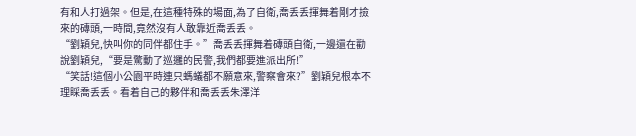有和人打過架。但是,在這種特殊的場面,為了自衛,喬丢丢揮舞着剛才撿來的磚頭,一時間,竟然沒有人敢靠近喬丢丢。
“劉穎兒,快叫你的同伴都住手。”喬丢丢揮舞着磚頭自衛,一邊還在勸說劉穎兒,“要是驚動了巡邏的民警,我們都要進派出所!”
“笑話!這個小公園平時連只螞蟻都不願意來,警察會來?”劉穎兒根本不理睬喬丢丢。看着自己的夥伴和喬丢丢朱澤洋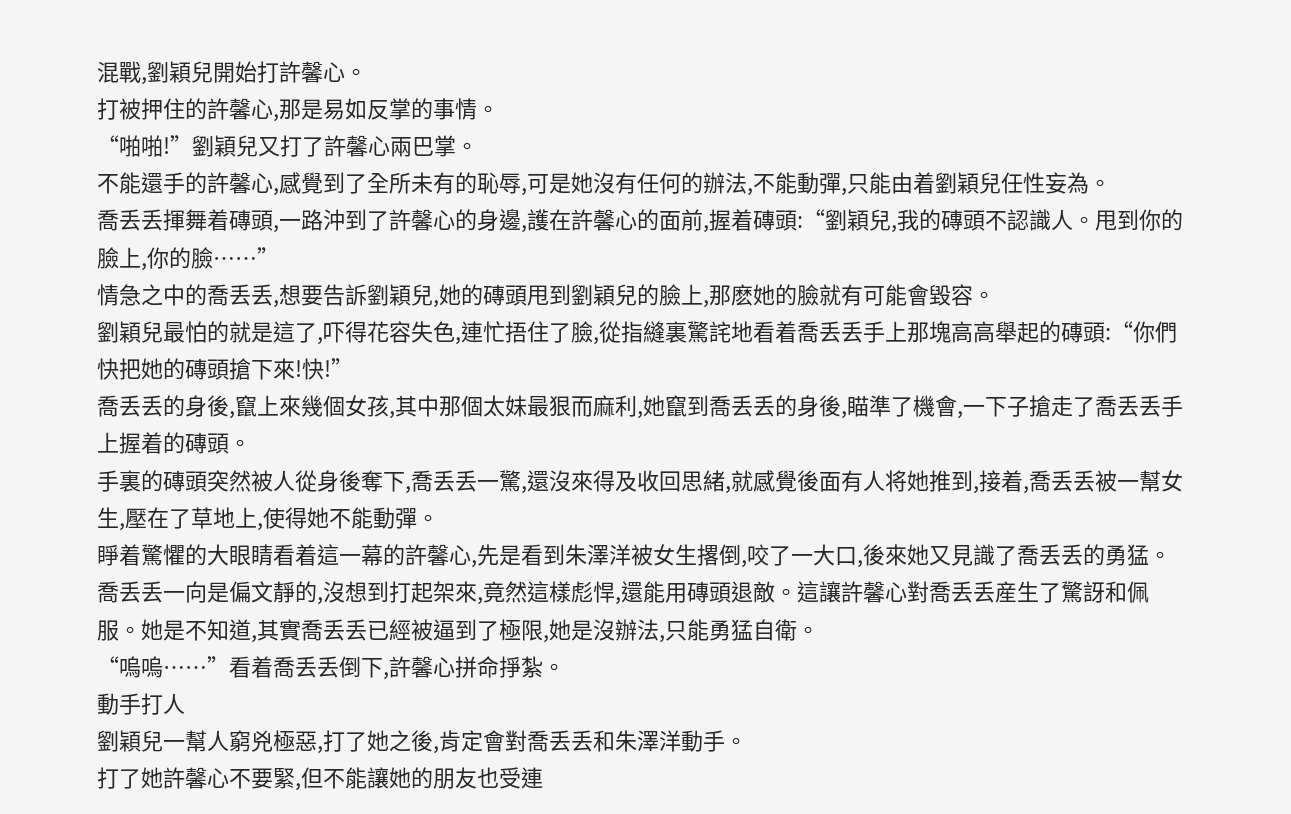混戰,劉穎兒開始打許馨心。
打被押住的許馨心,那是易如反掌的事情。
“啪啪!”劉穎兒又打了許馨心兩巴掌。
不能還手的許馨心,感覺到了全所未有的恥辱,可是她沒有任何的辦法,不能動彈,只能由着劉穎兒任性妄為。
喬丢丢揮舞着磚頭,一路沖到了許馨心的身邊,護在許馨心的面前,握着磚頭:“劉穎兒,我的磚頭不認識人。甩到你的臉上,你的臉……”
情急之中的喬丢丢,想要告訴劉穎兒,她的磚頭甩到劉穎兒的臉上,那麽她的臉就有可能會毀容。
劉穎兒最怕的就是這了,吓得花容失色,連忙捂住了臉,從指縫裏驚詫地看着喬丢丢手上那塊高高舉起的磚頭:“你們快把她的磚頭搶下來!快!”
喬丢丢的身後,竄上來幾個女孩,其中那個太妹最狠而麻利,她竄到喬丢丢的身後,瞄準了機會,一下子搶走了喬丢丢手上握着的磚頭。
手裏的磚頭突然被人從身後奪下,喬丢丢一驚,還沒來得及收回思緒,就感覺後面有人将她推到,接着,喬丢丢被一幫女生,壓在了草地上,使得她不能動彈。
睜着驚懼的大眼睛看着這一幕的許馨心,先是看到朱澤洋被女生撂倒,咬了一大口,後來她又見識了喬丢丢的勇猛。
喬丢丢一向是偏文靜的,沒想到打起架來,竟然這樣彪悍,還能用磚頭退敵。這讓許馨心對喬丢丢産生了驚訝和佩服。她是不知道,其實喬丢丢已經被逼到了極限,她是沒辦法,只能勇猛自衛。
“嗚嗚……”看着喬丢丢倒下,許馨心拼命掙紮。
動手打人
劉穎兒一幫人窮兇極惡,打了她之後,肯定會對喬丢丢和朱澤洋動手。
打了她許馨心不要緊,但不能讓她的朋友也受連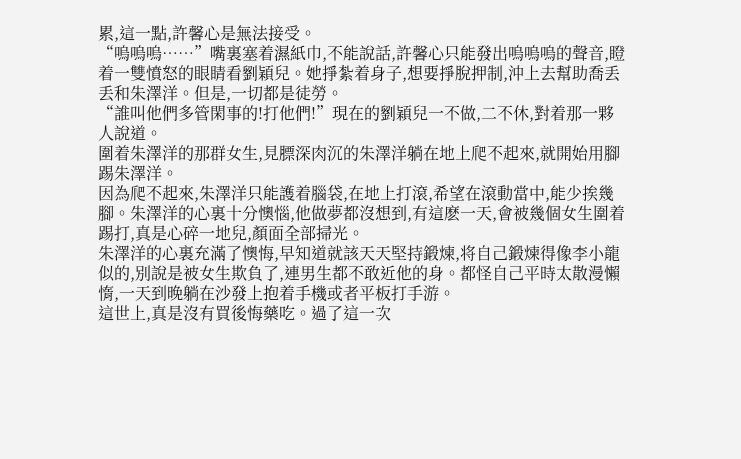累,這一點,許馨心是無法接受。
“嗚嗚嗚……”嘴裏塞着濕紙巾,不能說話,許馨心只能發出嗚嗚嗚的聲音,瞪着一雙憤怒的眼睛看劉穎兒。她掙紮着身子,想要掙脫押制,沖上去幫助喬丢丢和朱澤洋。但是,一切都是徒勞。
“誰叫他們多管閑事的!打他們!”現在的劉穎兒一不做,二不休,對着那一夥人說道。
圍着朱澤洋的那群女生,見膘深肉沉的朱澤洋躺在地上爬不起來,就開始用腳踢朱澤洋。
因為爬不起來,朱澤洋只能護着腦袋,在地上打滾,希望在滾動當中,能少挨幾腳。朱澤洋的心裏十分懊惱,他做夢都沒想到,有這麽一天,會被幾個女生圍着踢打,真是心碎一地兒,顏面全部掃光。
朱澤洋的心裏充滿了懊悔,早知道就該天天堅持鍛煉,将自己鍛煉得像李小龍似的,別說是被女生欺負了,連男生都不敢近他的身。都怪自己平時太散漫懶惰,一天到晚躺在沙發上抱着手機或者平板打手游。
這世上,真是沒有買後悔藥吃。過了這一次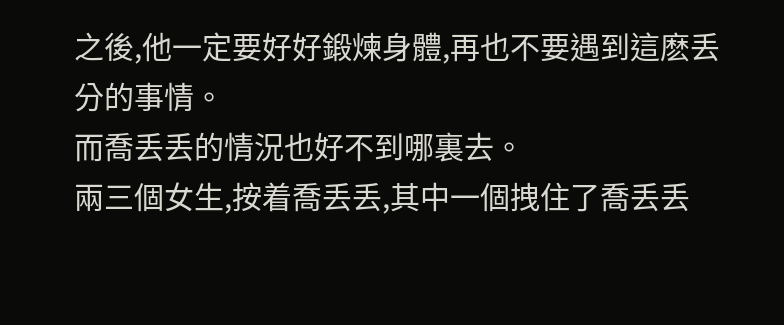之後,他一定要好好鍛煉身體,再也不要遇到這麽丢分的事情。
而喬丢丢的情況也好不到哪裏去。
兩三個女生,按着喬丢丢,其中一個拽住了喬丢丢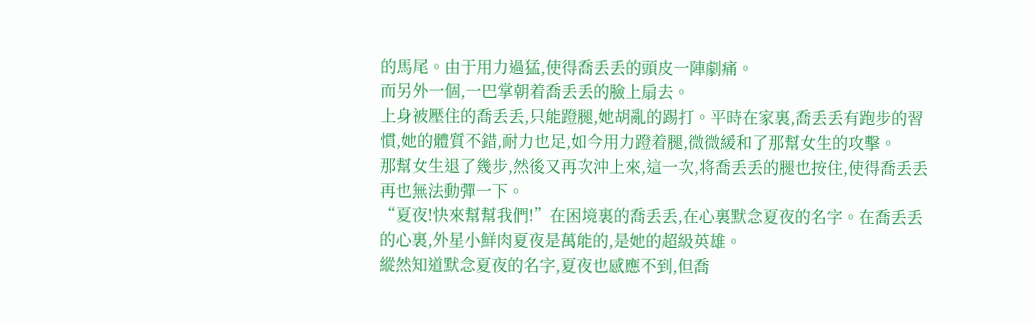的馬尾。由于用力過猛,使得喬丢丢的頭皮一陣劇痛。
而另外一個,一巴掌朝着喬丢丢的臉上扇去。
上身被壓住的喬丢丢,只能蹬腿,她胡亂的踢打。平時在家裏,喬丢丢有跑步的習慣,她的體質不錯,耐力也足,如今用力蹬着腿,微微緩和了那幫女生的攻擊。
那幫女生退了幾步,然後又再次沖上來,這一次,将喬丢丢的腿也按住,使得喬丢丢再也無法動彈一下。
“夏夜!快來幫幫我們!”在困境裏的喬丢丢,在心裏默念夏夜的名字。在喬丢丢的心裏,外星小鮮肉夏夜是萬能的,是她的超級英雄。
縱然知道默念夏夜的名字,夏夜也感應不到,但喬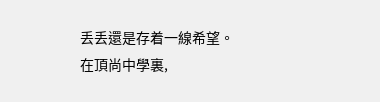丢丢還是存着一線希望。
在頂尚中學裏,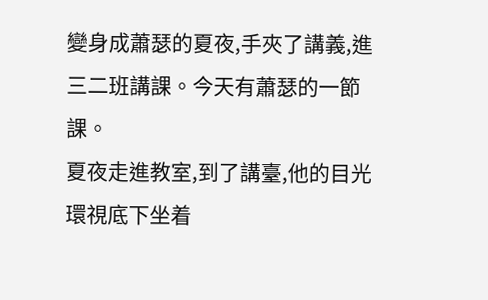變身成蕭瑟的夏夜,手夾了講義,進三二班講課。今天有蕭瑟的一節課。
夏夜走進教室,到了講臺,他的目光環視底下坐着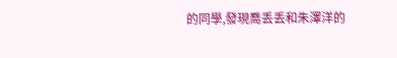的同學,發現喬丢丢和朱澤洋的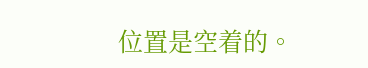位置是空着的。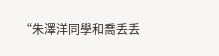“朱澤洋同學和喬丢丢